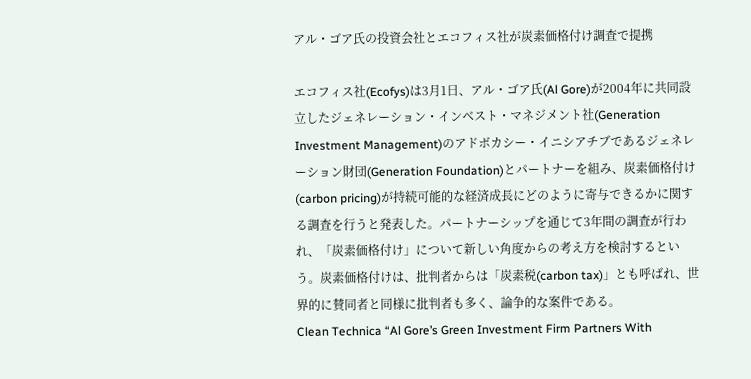アル・ゴア氏の投資会社とエコフィス社が炭素価格付け調査で提携

エコフィス社(Ecofys)は3月1日、アル・ゴア氏(Al Gore)が2004年に共同設立したジェネレーション・インベスト・マネジメント社(Generation Investment Management)のアドボカシー・イニシアチブであるジェネレーション財団(Generation Foundation)とパートナーを組み、炭素価格付け(carbon pricing)が持続可能的な経済成長にどのように寄与できるかに関する調査を行うと発表した。パートナーシップを通じて3年間の調査が行われ、「炭素価格付け」について新しい角度からの考え方を検討するという。炭素価格付けは、批判者からは「炭素税(carbon tax)」とも呼ばれ、世界的に賛同者と同様に批判者も多く、論争的な案件である。
Clean Technica “Al Gore’s Green Investment Firm Partners With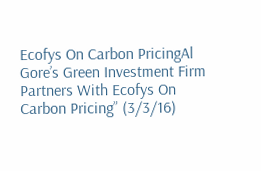Ecofys On Carbon PricingAl Gore’s Green Investment Firm Partners With Ecofys On Carbon Pricing” (3/3/16)